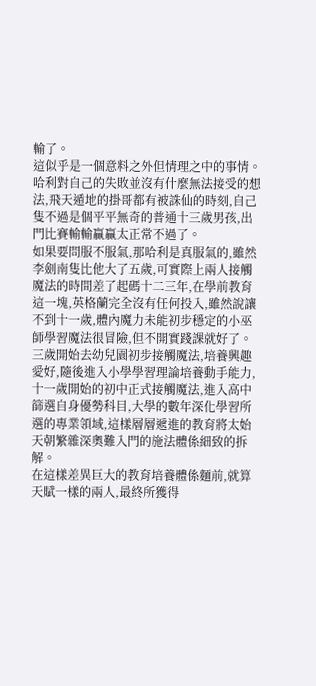輸了。
這似乎是一個意料之外但情理之中的事情。
哈利對自己的失敗並沒有什麼無法接受的想法,飛天遁地的掛哥都有被誅仙的時刻,自己隻不過是個平平無奇的普通十三歲男孩,出門比賽輸輸贏贏太正常不過了。
如果要問服不服氣,那哈利是真服氣的,雖然李劍南隻比他大了五歲,可實際上兩人接觸魔法的時間差了起碼十二三年,在學前教育這一塊,英格蘭完全沒有任何投入,雖然說讓不到十一歲,體內魔力未能初步穩定的小巫師學習魔法很冒險,但不開實踐課就好了。
三歲開始去幼兒園初步接觸魔法,培養興趣愛好,隨後進入小學學習理論培養動手能力,十一歲開始的初中正式接觸魔法,進入高中篩選自身優勢科目,大學的數年深化學習所選的專業領域,這樣層層遞進的教育將太始天朝繁雜深奧難入門的施法體係細致的拆解。
在這樣差異巨大的教育培養體係麵前,就算天賦一樣的兩人,最終所獲得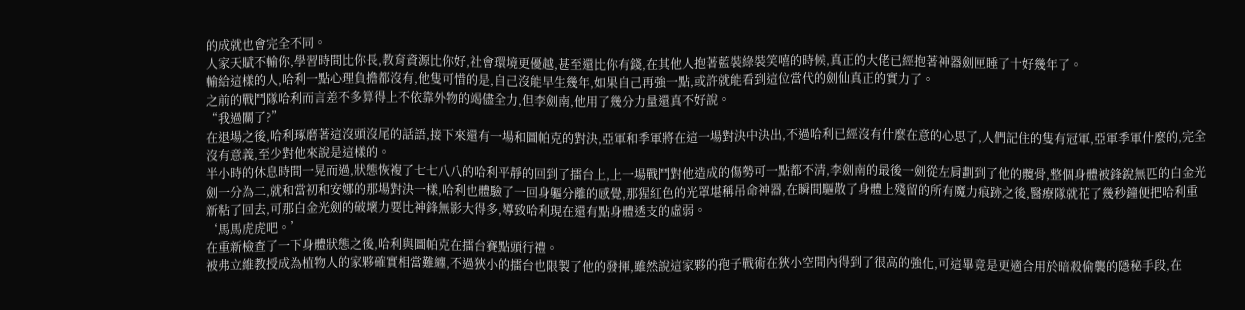的成就也會完全不同。
人家天賦不輸你,學習時間比你長,教育資源比你好,社會環境更優越,甚至還比你有錢,在其他人抱著藍裝綠裝笑嘻的時候,真正的大佬已經抱著神器劍匣睡了十好幾年了。
輸給這樣的人,哈利一點心理負擔都沒有,他隻可惜的是,自己沒能早生幾年,如果自己再強一點,或許就能看到這位當代的劍仙真正的實力了。
之前的戰鬥隊哈利而言差不多算得上不依靠外物的竭儘全力,但李劍南,他用了幾分力量還真不好說。
“我過關了?”
在退場之後,哈利琢磨著這沒頭沒尾的話語,接下來還有一場和圖帕克的對決,亞軍和季軍將在這一場對決中決出,不過哈利已經沒有什麼在意的心思了,人們記住的隻有冠軍,亞軍季軍什麼的,完全沒有意義,至少對他來說是這樣的。
半小時的休息時間一晃而過,狀態恢複了七七八八的哈利平靜的回到了擂台上,上一場戰鬥對他造成的傷勢可一點都不清,李劍南的最後一劍從左肩劃到了他的髖骨,整個身體被鋒銳無匹的白金光劍一分為二,就和當初和安娜的那場對決一樣,哈利也體驗了一回身軀分離的感覺,那猩紅色的光罩堪稱吊命神器,在瞬間驅散了身體上殘留的所有魔力痕跡之後,醫療隊就花了幾秒鐘便把哈利重新粘了回去,可那白金光劍的破壞力要比神鋒無影大得多,導致哈利現在還有點身體透支的虛弱。
‘馬馬虎虎吧。’
在重新檢查了一下身體狀態之後,哈利與圖帕克在擂台賽點頭行禮。
被弗立維教授成為植物人的家夥確實相當難纏,不過狹小的擂台也限製了他的發揮,雖然說這家夥的孢子戰術在狹小空間內得到了很高的強化,可這畢竟是更適合用於暗殺偷襲的隱秘手段,在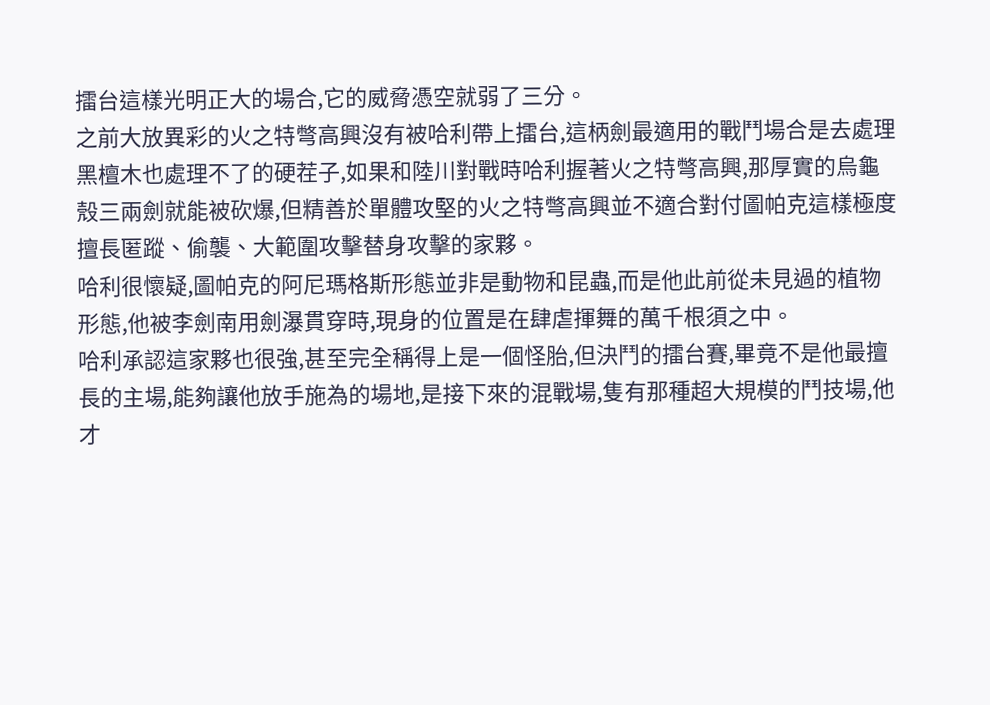擂台這樣光明正大的場合,它的威脅憑空就弱了三分。
之前大放異彩的火之特彆高興沒有被哈利帶上擂台,這柄劍最適用的戰鬥場合是去處理黑檀木也處理不了的硬茬子,如果和陸川對戰時哈利握著火之特彆高興,那厚實的烏龜殼三兩劍就能被砍爆,但精善於單體攻堅的火之特彆高興並不適合對付圖帕克這樣極度擅長匿蹤、偷襲、大範圍攻擊替身攻擊的家夥。
哈利很懷疑,圖帕克的阿尼瑪格斯形態並非是動物和昆蟲,而是他此前從未見過的植物形態,他被李劍南用劍瀑貫穿時,現身的位置是在肆虐揮舞的萬千根須之中。
哈利承認這家夥也很強,甚至完全稱得上是一個怪胎,但決鬥的擂台賽,畢竟不是他最擅長的主場,能夠讓他放手施為的場地,是接下來的混戰場,隻有那種超大規模的鬥技場,他才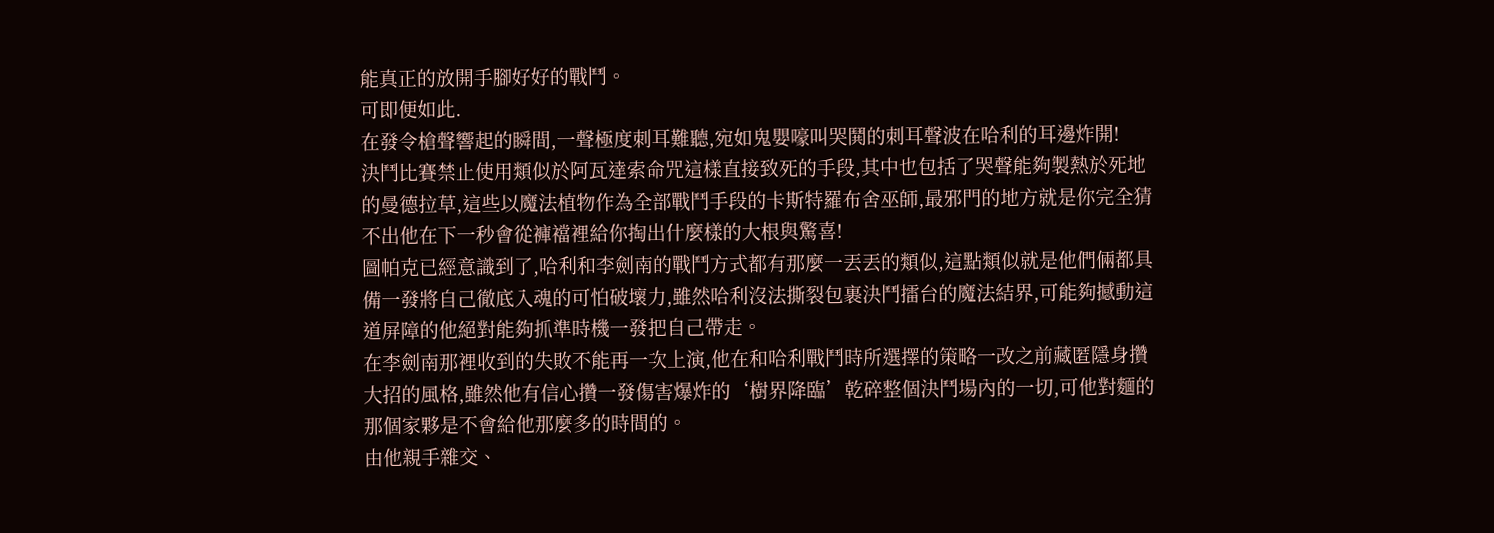能真正的放開手腳好好的戰鬥。
可即便如此.
在發令槍聲響起的瞬間,一聲極度刺耳難聽,宛如鬼嬰嚎叫哭鬨的刺耳聲波在哈利的耳邊炸開!
決鬥比賽禁止使用類似於阿瓦達索命咒這樣直接致死的手段,其中也包括了哭聲能夠製熱於死地的曼德拉草,這些以魔法植物作為全部戰鬥手段的卡斯特羅布舍巫師,最邪門的地方就是你完全猜不出他在下一秒會從褲襠裡給你掏出什麼樣的大根與驚喜!
圖帕克已經意識到了,哈利和李劍南的戰鬥方式都有那麼一丟丟的類似,這點類似就是他們倆都具備一發將自己徹底入魂的可怕破壞力,雖然哈利沒法撕裂包裹決鬥擂台的魔法結界,可能夠撼動這道屏障的他絕對能夠抓準時機一發把自己帶走。
在李劍南那裡收到的失敗不能再一次上演,他在和哈利戰鬥時所選擇的策略一改之前藏匿隱身攢大招的風格,雖然他有信心攢一發傷害爆炸的‘樹界降臨’乾碎整個決鬥場內的一切,可他對麵的那個家夥是不會給他那麼多的時間的。
由他親手雜交、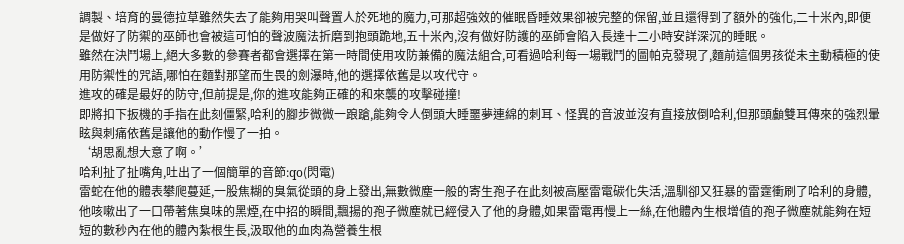調製、培育的曼德拉草雖然失去了能夠用哭叫聲置人於死地的魔力,可那超強效的催眠昏睡效果卻被完整的保留,並且還得到了額外的強化,二十米內,即便是做好了防禦的巫師也會被這可怕的聲波魔法折磨到抱頭跪地,五十米內,沒有做好防護的巫師會陷入長達十二小時安詳深沉的睡眠。
雖然在決鬥場上,絕大多數的參賽者都會選擇在第一時間使用攻防兼備的魔法組合,可看過哈利每一場戰鬥的圖帕克發現了,麵前這個男孩從未主動積極的使用防禦性的咒語,哪怕在麵對那望而生畏的劍瀑時,他的選擇依舊是以攻代守。
進攻的確是最好的防守,但前提是,你的進攻能夠正確的和來襲的攻擊碰撞!
即將扣下扳機的手指在此刻僵緊,哈利的腳步微微一踉蹌,能夠令人倒頭大睡噩夢連綿的刺耳、怪異的音波並沒有直接放倒哈利,但那頭顱雙耳傳來的強烈暈眩與刺痛依舊是讓他的動作慢了一拍。
‘胡思亂想大意了啊。’
哈利扯了扯嘴角,吐出了一個簡單的音節:qo(閃電)
雷蛇在他的體表攀爬蔓延,一股焦糊的臭氣從頭的身上發出,無數微塵一般的寄生孢子在此刻被高壓雷電碳化失活,溫馴卻又狂暴的雷霆衝刷了哈利的身體,他咳嗽出了一口帶著焦臭味的黑煙,在中招的瞬間,飄揚的孢子微塵就已經侵入了他的身體,如果雷電再慢上一絲,在他體內生根增值的孢子微塵就能夠在短短的數秒內在他的體內紮根生長,汲取他的血肉為營養生根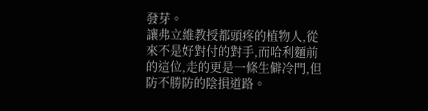發芽。
讓弗立維教授都頭疼的植物人,從來不是好對付的對手,而哈利麵前的這位,走的更是一條生僻冷門,但防不勝防的陰損道路。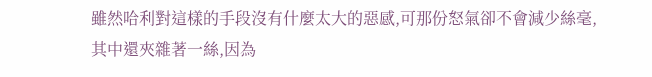雖然哈利對這樣的手段沒有什麼太大的惡感,可那份怒氣卻不會減少絲毫,其中還夾雜著一絲,因為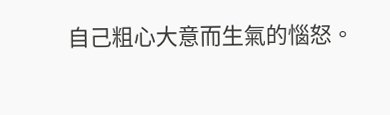自己粗心大意而生氣的惱怒。